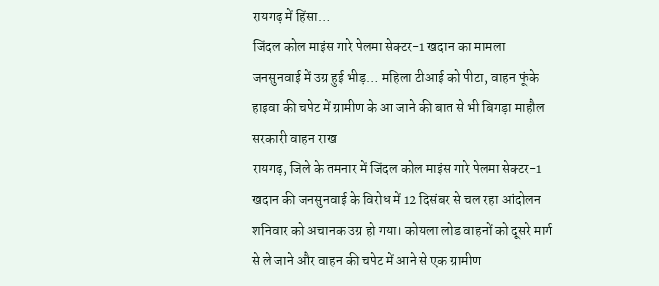रायगढ़ में हिंसा…
जिंदल कोल माइंस गारे पेलमा सेक्टर-1 खदान का मामला
जनसुनवाई में उग्र हुई भीड़… महिला टीआई को पीटा, वाहन फूंके
हाइवा की चपेट में ग्रामीण के आ जाने की बात से भी बिगड़ा माहौल
सरकारी वाहन राख
रायगढ़, जिले के तमनार में जिंदल कोल माइंस गारे पेलमा सेक्टर-1 खदान की जनसुनवाई के विरोध में 12 दिसंबर से चल रहा आंदोलन शनिवार को अचानक उग्र हो गया। कोयला लोड वाहनों को दूसरे मार्ग से ले जाने और वाहन की चपेट में आने से एक ग्रामीण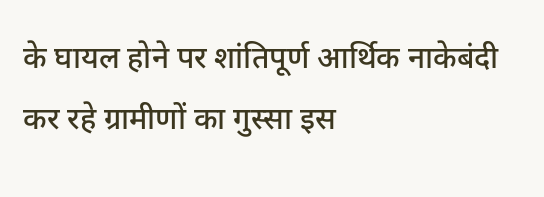के घायल होने पर शांतिपूर्ण आर्थिक नाकेबंदी कर रहे ग्रामीणों का गुस्सा इस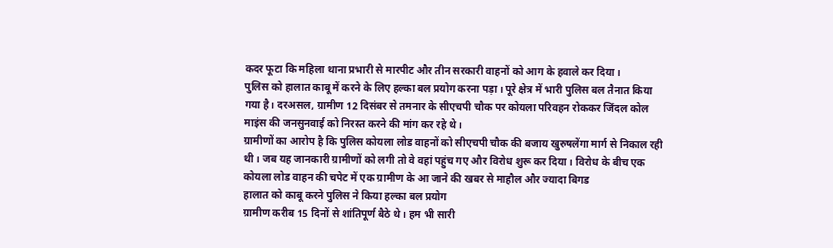कदर फूटा कि महिला थाना प्रभारी से मारपीट और तीन सरकारी वाहनों को आग के हवाले कर दिया।
पुलिस को हालात काबू में करने के लिए हल्का बल प्रयोग करना पड़ा। पूरे क्षेत्र में भारी पुलिस बल तैनात किया गया है। दरअसल, ग्रामीण 12 दिसंबर से तमनार के सीएचपी चौक पर कोयला परिवहन रोककर जिंदल कोल माइंस की जनसुनवाई को निरस्त करने की मांग कर रहे थे।
ग्रामीणों का आरोप है कि पुलिस कोयला लोड वाहनों को सीएचपी चौक की बजाय खुरुषलेंगा मार्ग से निकाल रही थी। जब यह जानकारी ग्रामीणों को लगी तो वे वहां पहुंच गए और विरोध शुरू कर दिया। विरोध के बीच एक कोयला लोड वाहन की चपेट में एक ग्रामीण के आ जाने की खबर से माहौल और ज्यादा बिगड
हालात को काबू करने पुलिस ने किया हल्का बल प्रयोग
ग्रामीण करीब 15 दिनों से शांतिपूर्ण बैठे थे। हम भी सारी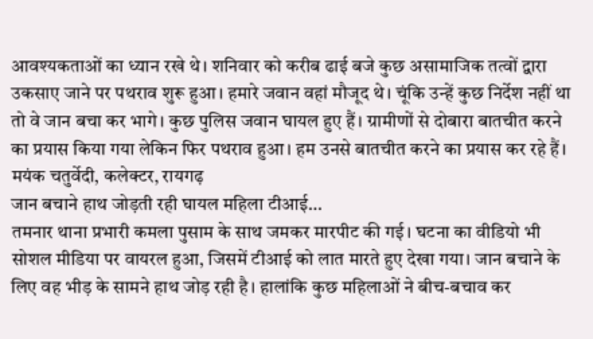आवश्यकताओं का ध्यान रखे थे। शनिवार को करीब ढाई बजे कुछ असामाजिक तत्वों द्वारा उकसाए जाने पर पथराव शुरू हुआ। हमारे जवान वहां मौजूद थे। चूंकि उन्हें कुछ निर्देश नहीं था तो वे जान बचा कर भागे। कुछ पुलिस जवान घायल हुए हैं। ग्रामीणों से दोबारा बातचीत करने का प्रयास किया गया लेकिन फिर पथराव हुआ। हम उनसे बातचीत करने का प्रयास कर रहे हैं। मयंक चतुर्वेदी, कलेक्टर, रायगढ़
जान बचाने हाथ जोड़ती रही घायल महिला टीआई…
तमनार थाना प्रभारी कमला पुसाम के साथ जमकर मारपीट की गई। घटना का वीडियो भी सोशल मीडिया पर वायरल हुआ, जिसमें टीआई को लात मारते हुए देखा गया। जान बचाने के लिए वह भीड़ के सामने हाथ जोड़ रही है। हालांकि कुछ महिलाओं ने बीच-बचाव कर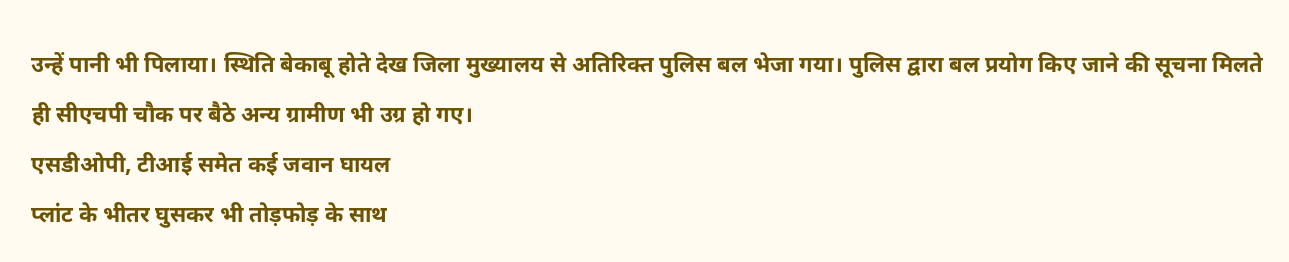उन्हें पानी भी पिलाया। स्थिति बेकाबू होते देख जिला मुख्यालय से अतिरिक्त पुलिस बल भेजा गया। पुलिस द्वारा बल प्रयोग किए जाने की सूचना मिलते ही सीएचपी चौक पर बैठे अन्य ग्रामीण भी उग्र हो गए।
एसडीओपी, टीआई समेत कई जवान घायल
प्लांट के भीतर घुसकर भी तोड़फोड़ के साथ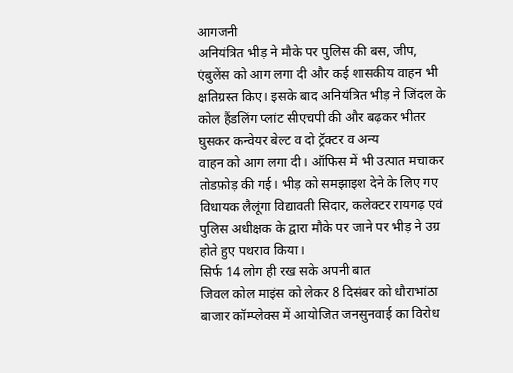आगजनी
अनियंत्रित भीड़ ने मौके पर पुलिस की बस, जीप, एंबुलेंस को आग लगा दी और कई शासकीय वाहन भी क्षतिग्रस्त किए। इसके बाद अनियंत्रित भीड़ ने जिंदल के कोल हैंडलिंग प्लांट सीएचपी की और बढ़कर भीतर घुसकर कन्वेयर बेल्ट व दो ट्रॅक्टर व अन्य
वाहन को आग लगा दी। ऑफिस में भी उत्पात मचाकर तोडफ़ोड़ की गई। भीड़ को समझाइश देने के लिए गए विधायक लैलूंगा विद्यावती सिदार, कलेक्टर रायगढ़ एवं पुलिस अधीक्षक के द्वारा मौके पर जाने पर भीड़ ने उग्र होते हुए पथराव किया।
सिर्फ 14 लोग ही रख सके अपनी बात
जिवल कोल माइंस को लेकर 8 दिसंबर को धौराभांठा बाजार कॉम्प्लेक्स में आयोजित जनसुनवाई का विरोध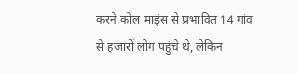करने कोल माइंस से प्रभावित 14 गांव से हजारों लोग पहुंचे थे, लेकिन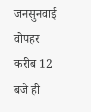जनसुनवाई वोपहर करीब 12 बजे ही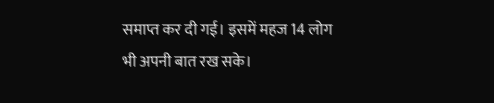समाप्त कर दी गई। इसमें महज 14 लोग भी अपनी बात रख सके।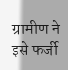ग्रामीण ने इसे फर्जी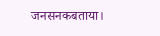जनसनकबताया।